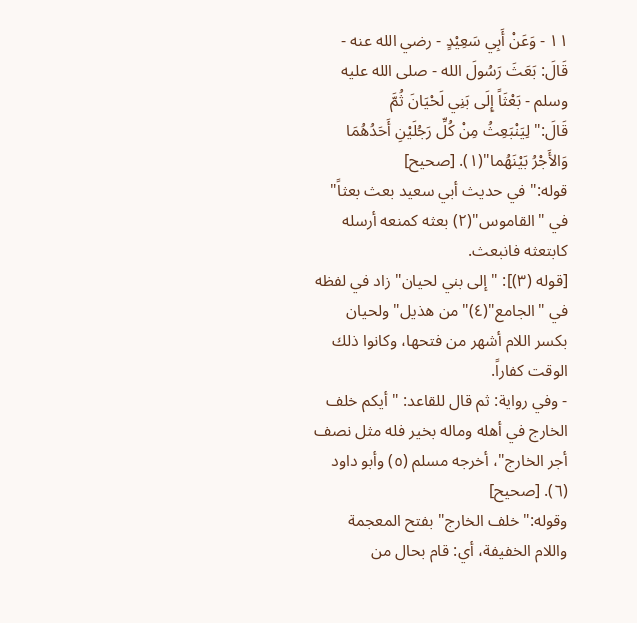١١ - وَعَنْ أَبِي سَعِيْدٍ - رضي الله عنه - قَالَ: بَعَثَ رَسُولَ الله - صلى الله عليه وسلم - بَعْثَاً إِلَى بَنِي لَحْيَانَ ثُمَّ قَالَ:"لِيَنْبَعِثُ مِنْ كُلِّ رَجُلَيْنِ أَحَدُهُمَا وَالأَجْرُ بَيْنَهُما"(١). [صحيح]
قوله:"في حديث أبي سعيد بعث بعثاً" في "القاموس"(٢) بعثه كمنعه أرسله كابتعثه فانبعث.
[قوله (٣)]: "إلى بني لحيان" زاد في لفظه في "الجامع"(٤)"من هذيل" ولحيان بكسر اللام أشهر من فتحها، وكانوا ذلك الوقت كفاراً.
- وفي رواية: ثم قال للقاعد: "أيكم خلف الخارج في أهله وماله بخير فله مثل نصف أجر الخارج"، أخرجه مسلم (٥) وأبو داود (٦). [صحيح]
وقوله:"خلف الخارج" بفتح المعجمة واللام الخفيفة، أي: قام بحال من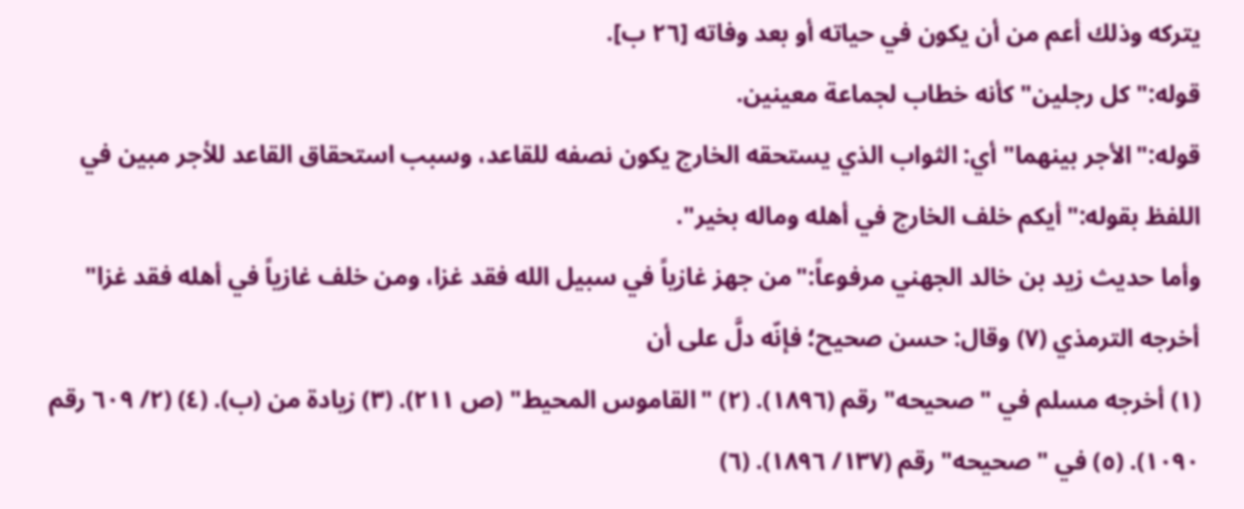يتركه وذلك أعم من أن يكون في حياته أو بعد وفاته [٢٦ ب].
قوله:"كل رجلين" كأنه خطاب لجماعة معينين.
قوله:"الأجر بينهما" أي: الثواب الذي يستحقه الخارج يكون نصفه للقاعد، وسبب استحقاق القاعد للأجر مبين في اللفظ بقوله:"أيكم خلف الخارج في أهله وماله بخير".
وأما حديث زيد بن خالد الجهني مرفوعاً:"من جهز غازياً في سبيل الله فقد غزا، ومن خلف غازياً في أهله فقد غزا" أخرجه الترمذي (٧) وقال: حسن صحيح؛ فإنّه دلَّ على أن
(١) أخرجه مسلم في "صحيحه" رقم (١٨٩٦). (٢) "القاموس المحيط" (ص ٢١١). (٣) زيادة من (ب). (٤) (٢/ ٦٠٩ رقم ١٠٩٠). (٥) في "صحيحه" رقم (١٣٧/ ١٨٩٦). (٦)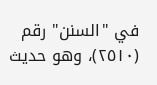في "السنن" رقم (٢٥١٠)، وهو حديث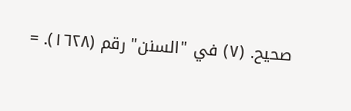صحيح. (٧) في "السنن" رقم (١٦٢٨). =